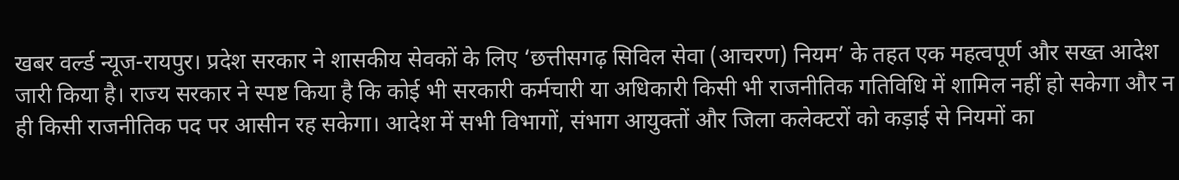खबर वर्ल्ड न्यूज-रायपुर। प्रदेश सरकार ने शासकीय सेवकों के लिए ‘छत्तीसगढ़ सिविल सेवा (आचरण) नियम’ के तहत एक महत्वपूर्ण और सख्त आदेश जारी किया है। राज्य सरकार ने स्पष्ट किया है कि कोई भी सरकारी कर्मचारी या अधिकारी किसी भी राजनीतिक गतिविधि में शामिल नहीं हो सकेगा और न ही किसी राजनीतिक पद पर आसीन रह सकेगा। आदेश में सभी विभागों, संभाग आयुक्तों और जिला कलेक्टरों को कड़ाई से नियमों का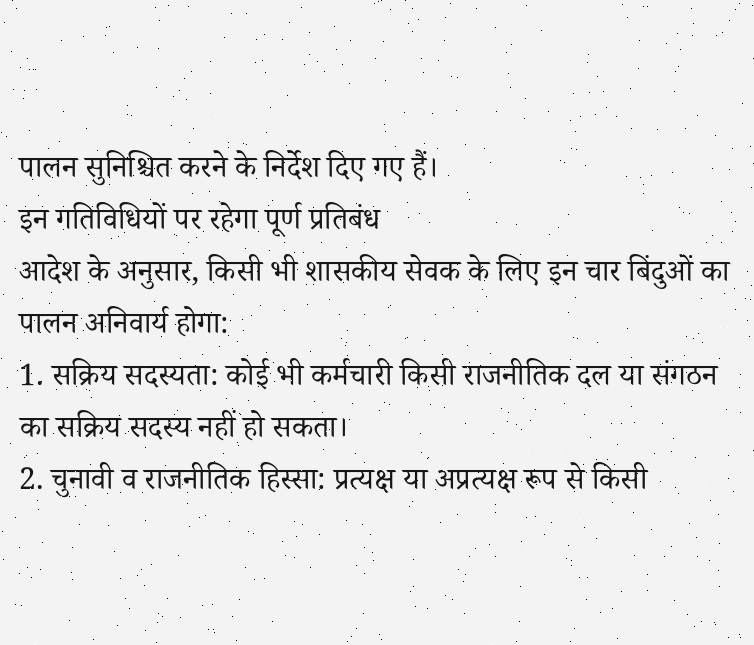पालन सुनिश्चित करने के निर्देश दिए गए हैं।
इन गतिविधियों पर रहेगा पूर्ण प्रतिबंध
आदेश के अनुसार, किसी भी शासकीय सेवक के लिए इन चार बिंदुओं का पालन अनिवार्य होगा:
1. सक्रिय सदस्यता: कोई भी कर्मचारी किसी राजनीतिक दल या संगठन का सक्रिय सदस्य नहीं हो सकता।
2. चुनावी व राजनीतिक हिस्सा: प्रत्यक्ष या अप्रत्यक्ष रूप से किसी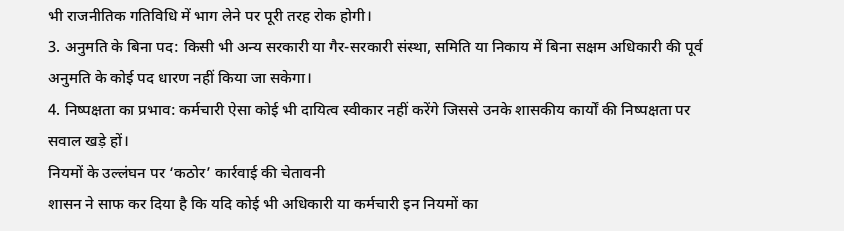भी राजनीतिक गतिविधि में भाग लेने पर पूरी तरह रोक होगी।
3. अनुमति के बिना पद: किसी भी अन्य सरकारी या गैर-सरकारी संस्था, समिति या निकाय में बिना सक्षम अधिकारी की पूर्व अनुमति के कोई पद धारण नहीं किया जा सकेगा।
4. निष्पक्षता का प्रभाव: कर्मचारी ऐसा कोई भी दायित्व स्वीकार नहीं करेंगे जिससे उनके शासकीय कार्यों की निष्पक्षता पर सवाल खड़े हों।
नियमों के उल्लंघन पर ‘कठोर’ कार्रवाई की चेतावनी
शासन ने साफ कर दिया है कि यदि कोई भी अधिकारी या कर्मचारी इन नियमों का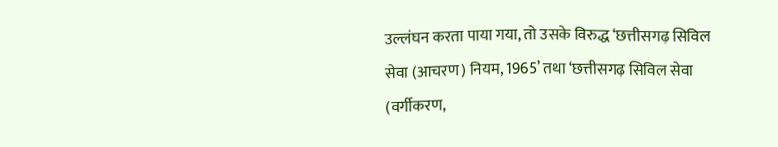उल्लंघन करता पाया गया, तो उसके विरुद्ध ‘छत्तीसगढ़ सिविल सेवा (आचरण) नियम, 1965’ तथा ‘छत्तीसगढ़ सिविल सेवा (वर्गीकरण,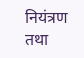नियंत्रण तथा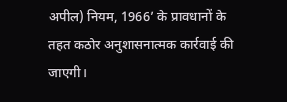अपील) नियम, 1966’ के प्रावधानों के तहत कठोर अनुशासनात्मक कार्रवाई की जाएगी।